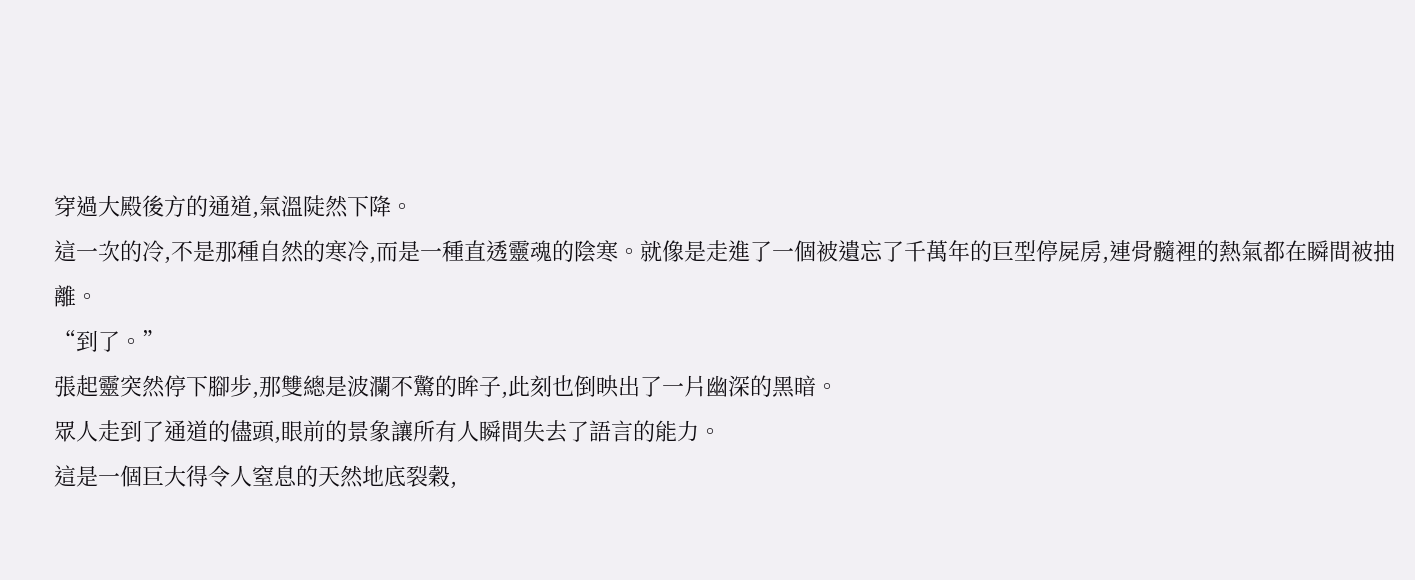穿過大殿後方的通道,氣溫陡然下降。
這一次的冷,不是那種自然的寒冷,而是一種直透靈魂的陰寒。就像是走進了一個被遺忘了千萬年的巨型停屍房,連骨髓裡的熱氣都在瞬間被抽離。
“到了。”
張起靈突然停下腳步,那雙總是波瀾不驚的眸子,此刻也倒映出了一片幽深的黑暗。
眾人走到了通道的儘頭,眼前的景象讓所有人瞬間失去了語言的能力。
這是一個巨大得令人窒息的天然地底裂穀,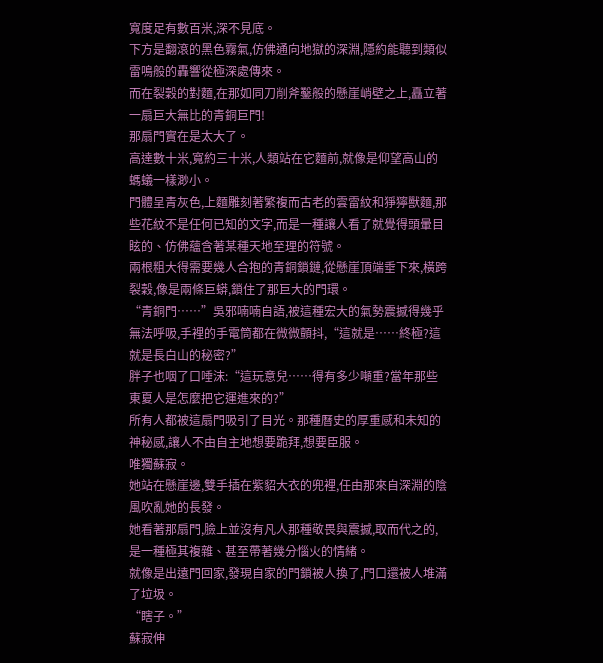寬度足有數百米,深不見底。
下方是翻滾的黑色霧氣,仿佛通向地獄的深淵,隱約能聽到類似雷鳴般的轟響從極深處傳來。
而在裂穀的對麵,在那如同刀削斧鑿般的懸崖峭壁之上,矗立著一扇巨大無比的青銅巨門!
那扇門實在是太大了。
高達數十米,寬約三十米,人類站在它麵前,就像是仰望高山的螞蟻一樣渺小。
門體呈青灰色,上麵雕刻著繁複而古老的雲雷紋和猙獰獸麵,那些花紋不是任何已知的文字,而是一種讓人看了就覺得頭暈目眩的、仿佛蘊含著某種天地至理的符號。
兩根粗大得需要幾人合抱的青銅鎖鏈,從懸崖頂端垂下來,橫跨裂穀,像是兩條巨蟒,鎖住了那巨大的門環。
“青銅門……”吳邪喃喃自語,被這種宏大的氣勢震撼得幾乎無法呼吸,手裡的手電筒都在微微顫抖,“這就是……終極?這就是長白山的秘密?”
胖子也咽了口唾沫:“這玩意兒……得有多少噸重?當年那些東夏人是怎麼把它運進來的?”
所有人都被這扇門吸引了目光。那種曆史的厚重感和未知的神秘感,讓人不由自主地想要跪拜,想要臣服。
唯獨蘇寂。
她站在懸崖邊,雙手插在紫貂大衣的兜裡,任由那來自深淵的陰風吹亂她的長發。
她看著那扇門,臉上並沒有凡人那種敬畏與震撼,取而代之的,是一種極其複雜、甚至帶著幾分惱火的情緒。
就像是出遠門回家,發現自家的門鎖被人換了,門口還被人堆滿了垃圾。
“瞎子。”
蘇寂伸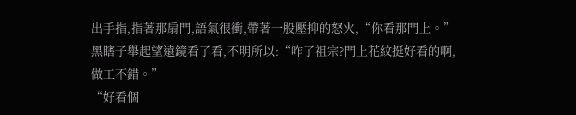出手指,指著那扇門,語氣很衝,帶著一股壓抑的怒火,“你看那門上。”
黑瞎子舉起望遠鏡看了看,不明所以:“咋了祖宗?門上花紋挺好看的啊,做工不錯。”
“好看個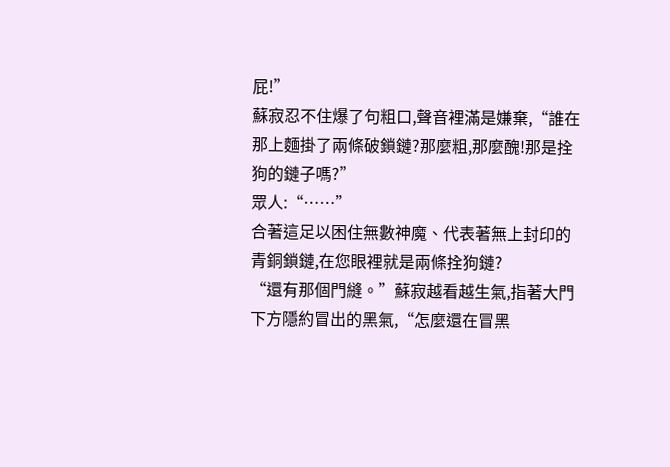屁!”
蘇寂忍不住爆了句粗口,聲音裡滿是嫌棄,“誰在那上麵掛了兩條破鎖鏈?那麼粗,那麼醜!那是拴狗的鏈子嗎?”
眾人:“……”
合著這足以困住無數神魔、代表著無上封印的青銅鎖鏈,在您眼裡就是兩條拴狗鏈?
“還有那個門縫。”蘇寂越看越生氣,指著大門下方隱約冒出的黑氣,“怎麼還在冒黑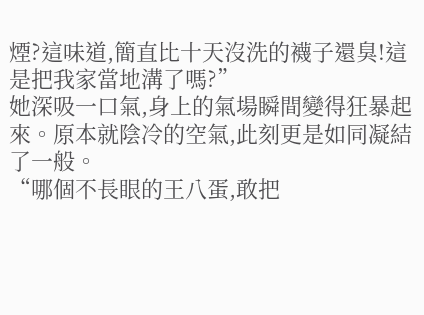煙?這味道,簡直比十天沒洗的襪子還臭!這是把我家當地溝了嗎?”
她深吸一口氣,身上的氣場瞬間變得狂暴起來。原本就陰冷的空氣,此刻更是如同凝結了一般。
“哪個不長眼的王八蛋,敢把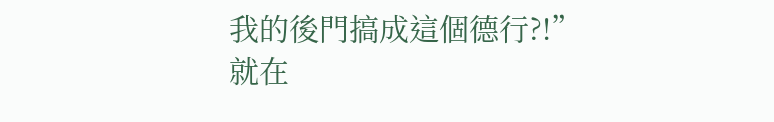我的後門搞成這個德行?!”
就在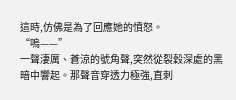這時,仿佛是為了回應她的憤怒。
“嗚——”
一聲淒厲、蒼涼的號角聲,突然從裂穀深處的黑暗中響起。那聲音穿透力極強,直刺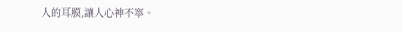人的耳膜,讓人心神不寧。